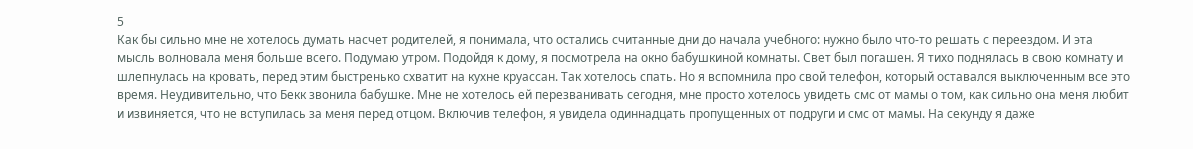5
Как бы сильно мне не хотелось думать насчет родителей, я понимала, что остались считанные дни до начала учебного: нужно было что-то решать с переездом. И эта мысль волновала меня больше всего. Подумаю утром. Подойдя к дому, я посмотрела на окно бабушкиной комнаты. Свет был погашен. Я тихо поднялась в свою комнату и шлепнулась на кровать, перед этим быстренько схватит на кухне круассан. Так хотелось спать. Но я вспомнила про свой телефон, который оставался выключенным все это время. Неудивительно, что Бекк звонила бабушке. Мне не хотелось ей перезванивать сегодня, мне просто хотелось увидеть смс от мамы о том, как сильно она меня любит и извиняется, что не вступилась за меня перед отцом. Включив телефон, я увидела одиннадцать пропущенных от подруги и смс от мамы. На секунду я даже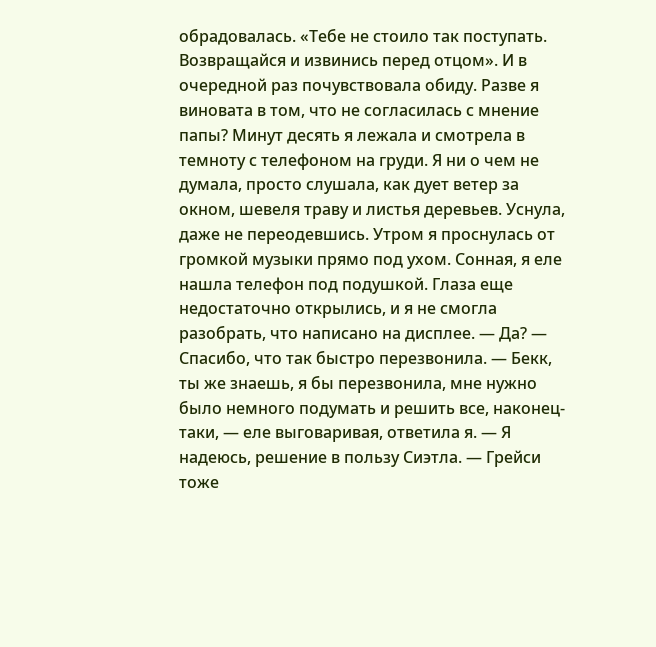обрадовалась. «Тебе не стоило так поступать. Возвращайся и извинись перед отцом». И в очередной раз почувствовала обиду. Разве я виновата в том, что не согласилась с мнение папы? Минут десять я лежала и смотрела в темноту с телефоном на груди. Я ни о чем не думала, просто слушала, как дует ветер за окном, шевеля траву и листья деревьев. Уснула, даже не переодевшись. Утром я проснулась от громкой музыки прямо под ухом. Сонная, я еле нашла телефон под подушкой. Глаза еще недостаточно открылись, и я не смогла разобрать, что написано на дисплее. — Да? — Спасибо, что так быстро перезвонила. — Бекк, ты же знаешь, я бы перезвонила, мне нужно было немного подумать и решить все, наконец-таки, — еле выговаривая, ответила я. — Я надеюсь, решение в пользу Сиэтла. — Грейси тоже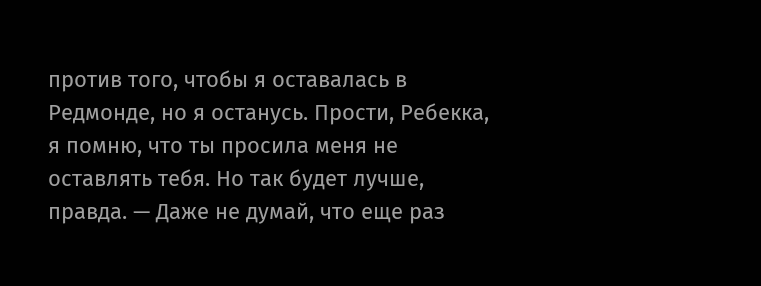против того, чтобы я оставалась в Редмонде, но я останусь. Прости, Ребекка, я помню, что ты просила меня не оставлять тебя. Но так будет лучше, правда. — Даже не думай, что еще раз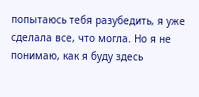попытаюсь тебя разубедить, я уже сделала все, что могла. Но я не понимаю, как я буду здесь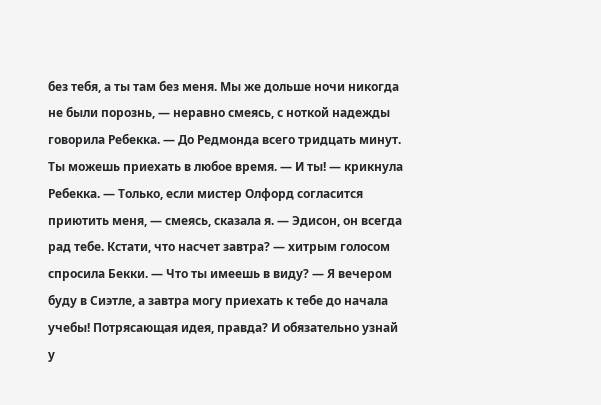без тебя, а ты там без меня. Мы же дольше ночи никогда не были порознь, — неравно смеясь, с ноткой надежды говорила Ребекка. — До Редмонда всего тридцать минут. Ты можешь приехать в любое время. — И ты! — крикнула Ребекка. — Только, если мистер Олфорд согласится приютить меня, — смеясь, сказала я. — Эдисон, он всегда рад тебе. Кстати, что насчет завтра? — хитрым голосом спросила Бекки. — Что ты имеешь в виду? — Я вечером буду в Сиэтле, а завтра могу приехать к тебе до начала учебы! Потрясающая идея, правда? И обязательно узнай у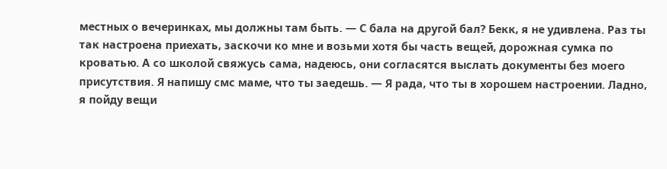местных о вечеринках, мы должны там быть. — С бала на другой бал? Бекк, я не удивлена. Раз ты так настроена приехать, заскочи ко мне и возьми хотя бы часть вещей, дорожная сумка по кроватью. А со школой свяжусь сама, надеюсь, они согласятся выслать документы без моего присутствия. Я напишу смс маме, что ты заедешь. — Я рада, что ты в хорошем настроении. Ладно, я пойду вещи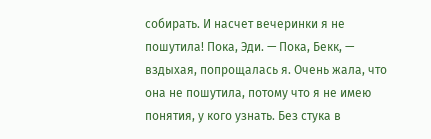собирать. И насчет вечеринки я не пошутила! Пока, Эди. — Пока, Бекк, — вздыхая, попрощалась я. Очень жала, что она не пошутила, потому что я не имею понятия, у кого узнать. Без стука в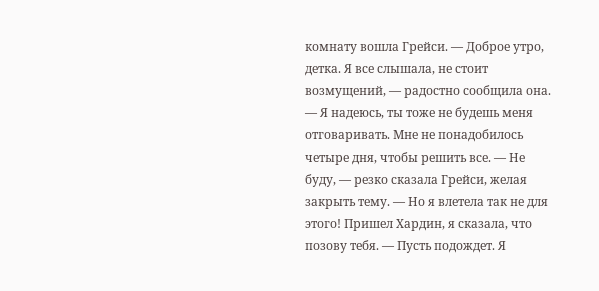комнату вошла Грейси. — Доброе утро, детка. Я все слышала, не стоит возмущений, — радостно сообщила она. — Я надеюсь, ты тоже не будешь меня отговаривать. Мне не понадобилось четыре дня, чтобы решить все. — Не буду, — резко сказала Грейси, желая закрыть тему. — Но я влетела так не для этого! Пришел Хардин, я сказала, что позову тебя. — Пусть подождет. Я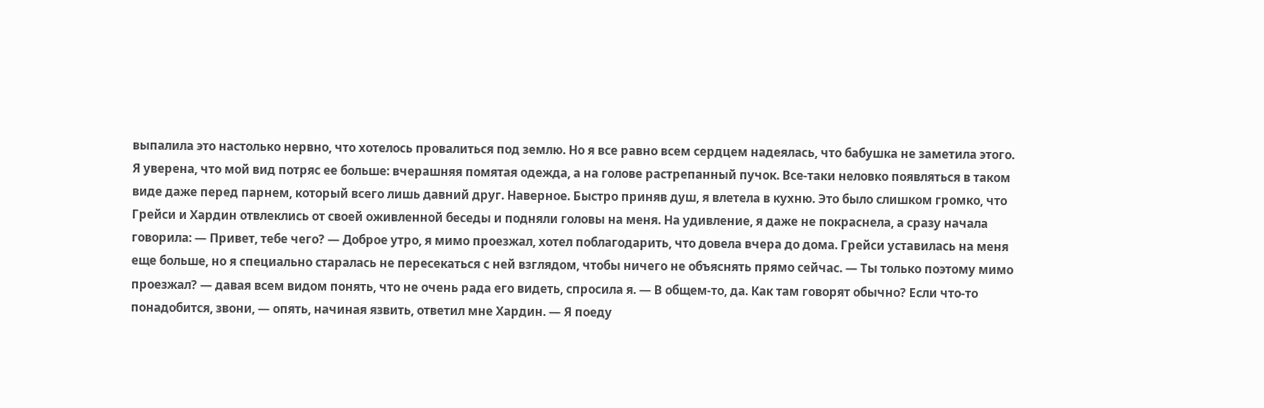выпалила это настолько нервно, что хотелось провалиться под землю. Но я все равно всем сердцем надеялась, что бабушка не заметила этого. Я уверена, что мой вид потряс ее больше: вчерашняя помятая одежда, а на голове растрепанный пучок. Все-таки неловко появляться в таком виде даже перед парнем, который всего лишь давний друг. Наверное. Быстро приняв душ, я влетела в кухню. Это было слишком громко, что Грейси и Хардин отвлеклись от своей оживленной беседы и подняли головы на меня. На удивление, я даже не покраснела, а сразу начала говорила: — Привет, тебе чего? — Доброе утро, я мимо проезжал, хотел поблагодарить, что довела вчера до дома. Грейси уставилась на меня еще больше, но я специально старалась не пересекаться с ней взглядом, чтобы ничего не объяснять прямо сейчас. — Ты только поэтому мимо проезжал? — давая всем видом понять, что не очень рада его видеть, спросила я. — В общем-то, да. Как там говорят обычно? Если что-то понадобится, звони, — опять, начиная язвить, ответил мне Хардин. — Я поеду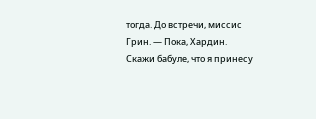тогда. До встречи, миссис Грин. — Пока, Хардин. Скажи бабуле, что я принесу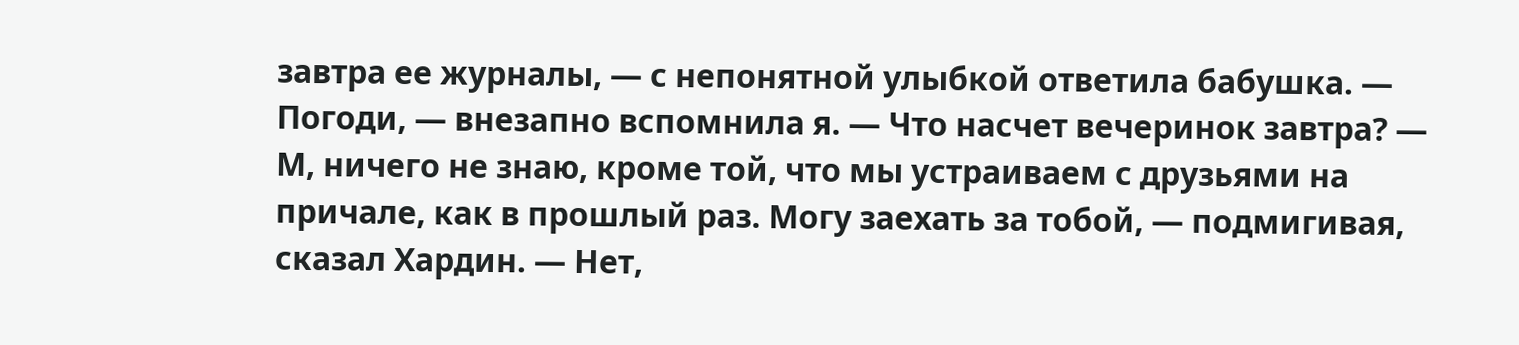завтра ее журналы, — с непонятной улыбкой ответила бабушка. — Погоди, — внезапно вспомнила я. — Что насчет вечеринок завтра? — М, ничего не знаю, кроме той, что мы устраиваем с друзьями на причале, как в прошлый раз. Могу заехать за тобой, — подмигивая, сказал Хардин. — Нет,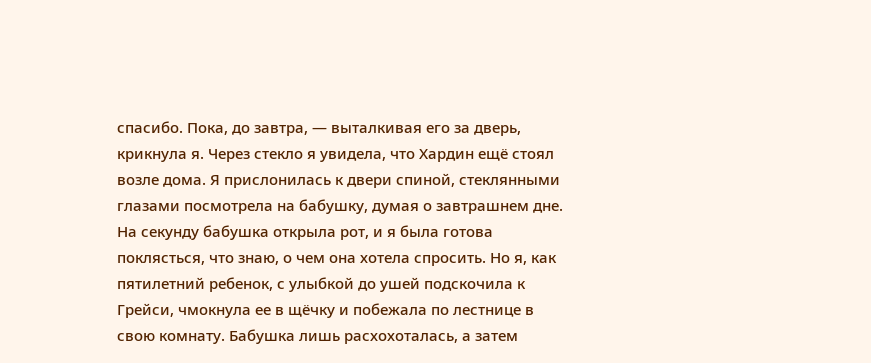спасибо. Пока, до завтра, — выталкивая его за дверь, крикнула я. Через стекло я увидела, что Хардин ещё стоял возле дома. Я прислонилась к двери спиной, стеклянными глазами посмотрела на бабушку, думая о завтрашнем дне. На секунду бабушка открыла рот, и я была готова поклясться, что знаю, о чем она хотела спросить. Но я, как пятилетний ребенок, с улыбкой до ушей подскочила к Грейси, чмокнула ее в щёчку и побежала по лестнице в свою комнату. Бабушка лишь расхохоталась, а затем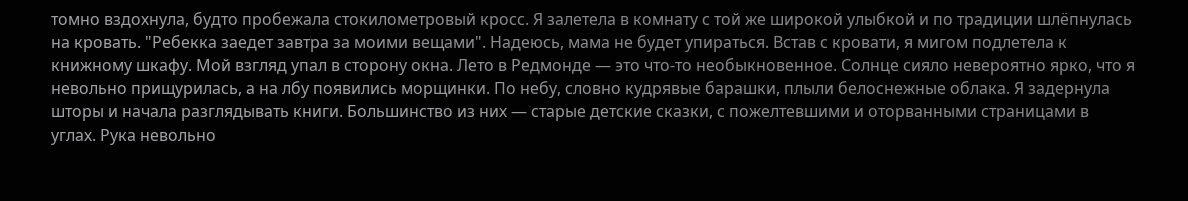томно вздохнула, будто пробежала стокилометровый кросс. Я залетела в комнату с той же широкой улыбкой и по традиции шлёпнулась на кровать. "Ребекка заедет завтра за моими вещами". Надеюсь, мама не будет упираться. Встав с кровати, я мигом подлетела к книжному шкафу. Мой взгляд упал в сторону окна. Лето в Редмонде — это что-то необыкновенное. Солнце сияло невероятно ярко, что я невольно прищурилась, а на лбу появились морщинки. По небу, словно кудрявые барашки, плыли белоснежные облака. Я задернула шторы и начала разглядывать книги. Большинство из них — старые детские сказки, с пожелтевшими и оторванными страницами в углах. Рука невольно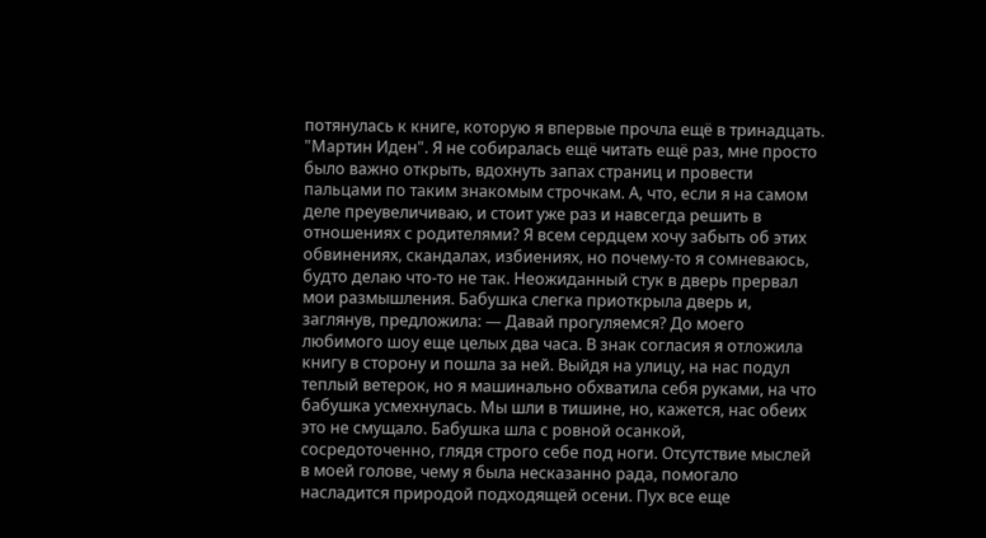потянулась к книге, которую я впервые прочла ещё в тринадцать. "Мартин Иден". Я не собиралась ещё читать ещё раз, мне просто было важно открыть, вдохнуть запах страниц и провести пальцами по таким знакомым строчкам. А, что, если я на самом деле преувеличиваю, и стоит уже раз и навсегда решить в отношениях с родителями? Я всем сердцем хочу забыть об этих обвинениях, скандалах, избиениях, но почему-то я сомневаюсь, будто делаю что-то не так. Неожиданный стук в дверь прервал мои размышления. Бабушка слегка приоткрыла дверь и, заглянув, предложила: — Давай прогуляемся? До моего любимого шоу еще целых два часа. В знак согласия я отложила книгу в сторону и пошла за ней. Выйдя на улицу, на нас подул теплый ветерок, но я машинально обхватила себя руками, на что бабушка усмехнулась. Мы шли в тишине, но, кажется, нас обеих это не смущало. Бабушка шла с ровной осанкой, сосредоточенно, глядя строго себе под ноги. Отсутствие мыслей в моей голове, чему я была несказанно рада, помогало насладится природой подходящей осени. Пух все еще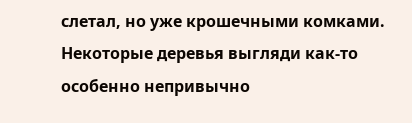слетал, но уже крошечными комками. Некоторые деревья выгляди как-то особенно непривычно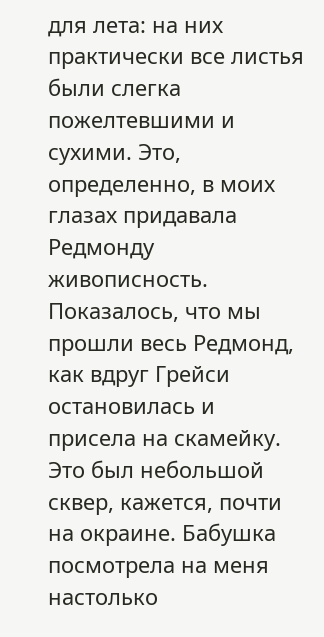для лета: на них практически все листья были слегка пожелтевшими и сухими. Это, определенно, в моих глазах придавала Редмонду живописность. Показалось, что мы прошли весь Редмонд, как вдруг Грейси остановилась и присела на скамейку. Это был небольшой сквер, кажется, почти на окраине. Бабушка посмотрела на меня настолько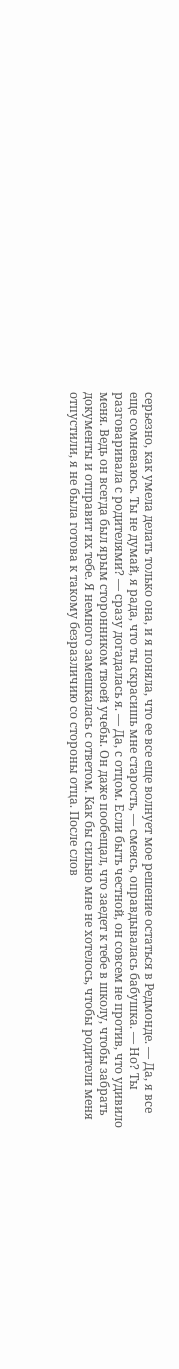серьезно, как умела делать только она, и я поняла, что ее все еще волнует мое решение остаться в Редмонде. — Да, я все еще сомневаюсь. Ты не думай, я рада, что ты скрасишь мне старость, — смеясь, оправдывалась бабушка. — Но? Ты разговаривала с родителями? — сразу догадалась я. — Да, с отцом. Если быть честной, он совсем не против, что удивило меня. Ведь он всегда был ярым сторонником твоей учебы. Он даже пообещал, что заедет к тебе в школу, чтобы забрать документы и отправит их тебе. Я немного замешкалась с ответом. Как бы сильно мне не хотелось, чтобы родители меня отпустили, я не была готова к такому безразличию со стороны отца. После слов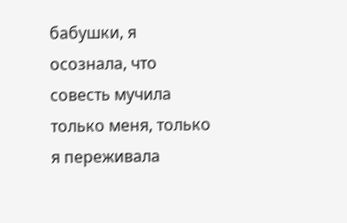бабушки, я осознала, что совесть мучила только меня, только я переживала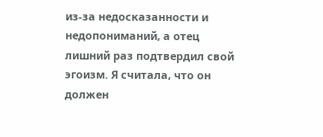из-за недосказанности и недопониманий, а отец лишний раз подтвердил свой эгоизм. Я считала, что он должен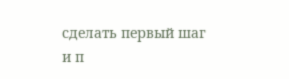сделать первый шаг и п